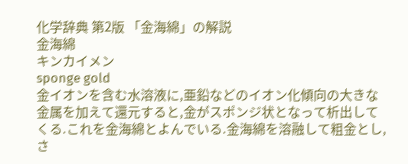化学辞典 第2版 「金海綿」の解説
金海綿
キンカイメン
sponge gold
金イオンを含む水溶液に,亜鉛などのイオン化傾向の大きな金属を加えて還元すると,金がスポンジ状となって析出してくる.これを金海綿とよんでいる.金海綿を溶融して粗金とし,さ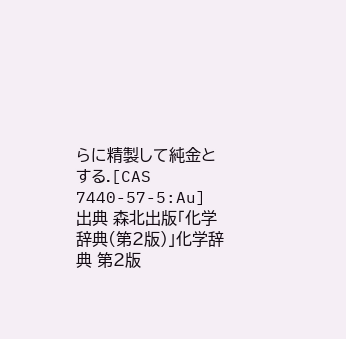らに精製して純金とする.[CAS 7440-57-5:Au]
出典 森北出版「化学辞典(第2版)」化学辞典 第2版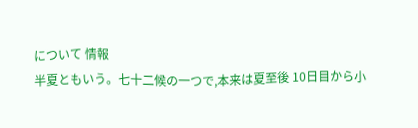について 情報
半夏ともいう。七十二候の一つで,本来は夏至後 10日目から小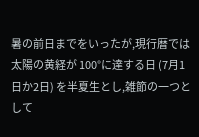暑の前日までをいったが,現行暦では太陽の黄経が 100°に達する日 (7月1日か2日) を半夏生とし,雑節の一つとして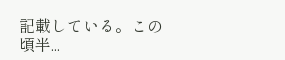記載している。この頃半...